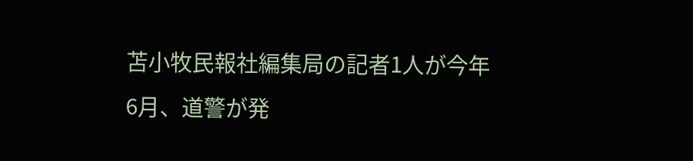苫小牧民報社編集局の記者1人が今年6月、道警が発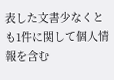表した文書少なくとも1件に関して個人情報を含む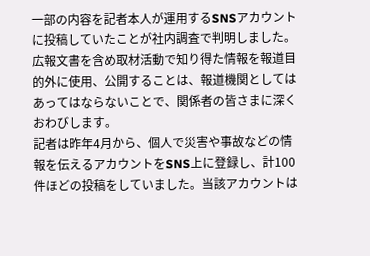一部の内容を記者本人が運用するSNSアカウントに投稿していたことが社内調査で判明しました。広報文書を含め取材活動で知り得た情報を報道目的外に使用、公開することは、報道機関としてはあってはならないことで、関係者の皆さまに深くおわびします。
記者は昨年4月から、個人で災害や事故などの情報を伝えるアカウントをSNS上に登録し、計100件ほどの投稿をしていました。当該アカウントは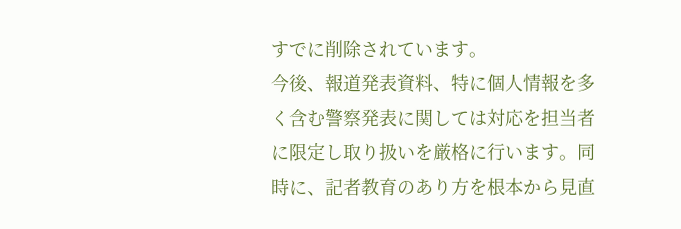すでに削除されています。
今後、報道発表資料、特に個人情報を多く含む警察発表に関しては対応を担当者に限定し取り扱いを厳格に行います。同時に、記者教育のあり方を根本から見直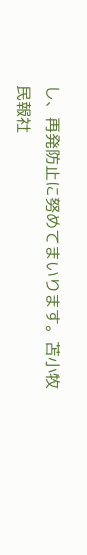し、再発防止に努めてまいります。苫小牧民報社